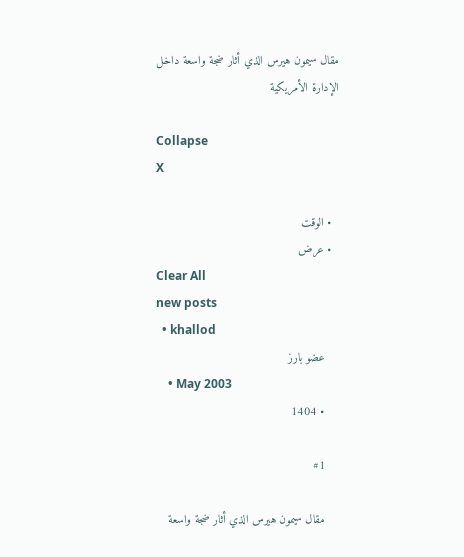مقال سيمون هيرس الذي أثار ضجة واسعة داخل الإدارة الأمريكية

Collapse
X

  • الوقت
  • عرض
Clear All
new posts
  • khallod
    عضو بارز
    • May 2003
    • 1404

    #1

    مقال سيمون هيرس الذي أثار ضجة واسعة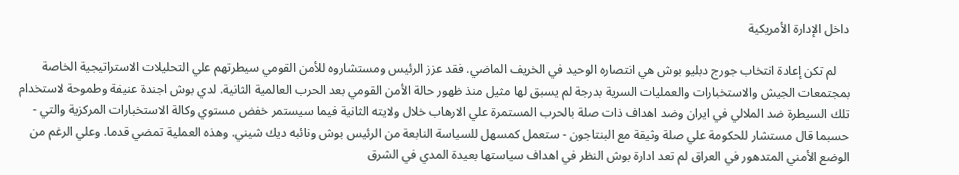داخل الإدارة الأمريكية

    لم تكن إعادة انتخاب جورج دبليو بوش هي انتصاره الوحيد في الخريف الماضي. فقد عزز الرئيس ومستشاروه للأمن القومي سيطرتهم علي التحليلات الاستراتيجية الخاصة بمجتمعات الجيش والاستخبارات والعمليات السرية بدرجة لم يسبق لها مثيل منذ ظهور حالة الأمن القومي بعد الحرب العالمية الثانية. لدي بوش اجندة عنيفة وطموحة لاستخدام تلك السيطرة ضد الملالي في ايران وضد اهداف ذات صلة بالحرب المستمرة علي الارهاب خلال ولايته الثانية فيما سيستمر خفض مستوي وكالة الاستخبارات المركزية والتي - حسبما قال مستشار للحكومة علي صلة وثيقة مع البنتاجون - ستعمل كمسهل للسياسة النابعة من الرئيس بوش ونائبه ديك شيني. وهذه العملية تمضي قدما. وعلي الرغم من الوضع الأمني المتدهور في العراق لم تعد ادارة بوش النظر في اهداف سياستها بعيدة المدي في الشرق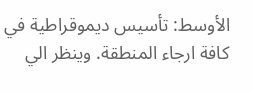الأوسط: تأسيس ديموقراطية في كافة ارجاء المنطقة. وينظر الي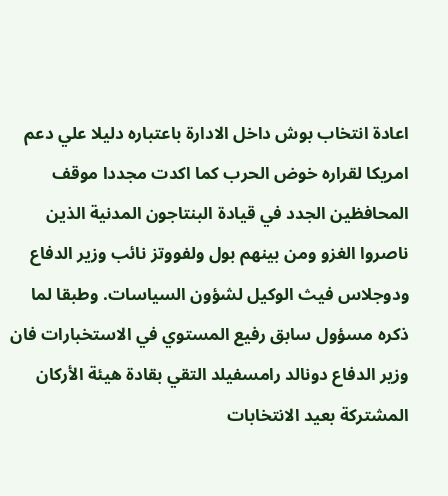اعادة انتخاب بوش داخل الادارة باعتباره دليلا علي دعم امريكا لقراره خوض الحرب كما اكدت مجددا موقف المحافظين الجدد في قيادة البنتاجون المدنية الذين ناصروا الغزو ومن بينهم بول ولفووتز نائب وزير الدفاع ودوجلاس فيث الوكيل لشؤون السياسات. وطبقا لما ذكره مسؤول سابق رفيع المستوي في الاستخبارات فان وزير الدفاع دونالد رامسفيلد التقي بقادة هيئة الأركان المشتركة بعيد الانتخابات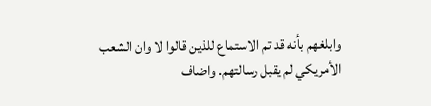وابلغهم بأنه قد تم الاستماع للذين قالوا لا وان الشعب الأمريكي لم يقبل رسالتهم. واضاف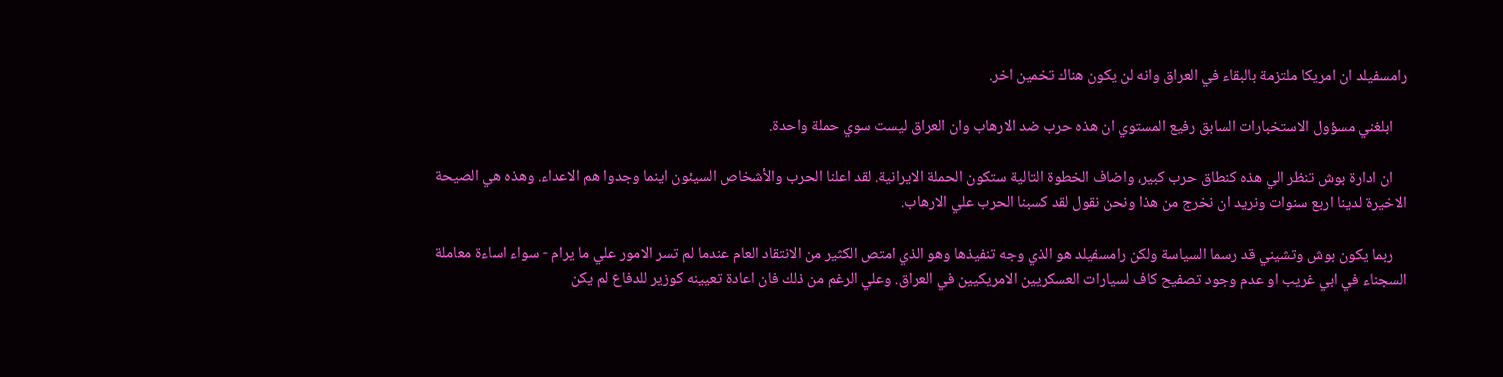رامسفيلد ان امريكا ملتزمة بالبقاء في العراق وانه لن يكون هناك تخمين اخر.

    ابلغني مسؤول الاستخبارات السابق رفيع المستوي ان هذه حرب ضد الارهاب وان العراق ليست سوي حملة واحدة.

    ان ادارة بوش تنظر الي هذه كنطاق حرب كبير، واضاف الخطوة التالية ستكون الحملة الايرانية. لقد اعلنا الحرب والأشخاص السيئون اينما وجدوا هم الاعداء. وهذه هي الصيحة الاخيرة لدينا اربع سنوات ونريد ان نخرج من هذا ونحن نقول لقد كسبنا الحرب علي الارهاب.

    ربما يكون بوش وتشيني قد رسما السياسة ولكن رامسفيلد هو الذي وجه تنفيذها وهو الذي امتص الكثير من الانتقاد العام عندما لم تسر الامور علي ما يرام - سواء اساءة معاملة السجناء في ابي غريب او عدم وجود تصفيح كاف لسيارات العسكريين الامريكيين في العراق. وعلي الرغم من ذلك فان اعادة تعيينه كوزير للدفاع لم يكن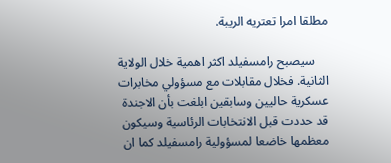مطلقا امرا تعتريه الريبة.

    سيصبح رامسفيلد اكثر اهمية خلال الولاية الثانية. فخلال مقابلات مع مسؤولي مخابرات عسكرية حاليين وسابقين ابلغت بأن الاجندة قد حددت قبل الانتخابات الرئاسية وسيكون معظمها خاضعا لمسؤولية رامسفيلد كما ان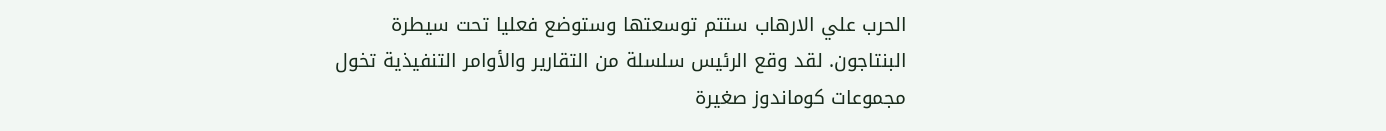الحرب علي الارهاب ستتم توسعتها وستوضع فعليا تحت سيطرة البنتاجون. لقد وقع الرئيس سلسلة من التقارير والأوامر التنفيذية تخول مجموعات كوماندوز صغيرة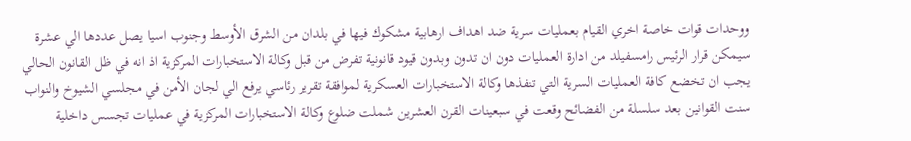ووحدات قوات خاصة اخري القيام بعمليات سرية ضد اهداف ارهابية مشكوك فيها في بلدان من الشرق الأوسط وجنوب اسيا يصل عددها الي عشرة سيمكن قرار الرئيس رامسفيلد من ادارة العمليات دون ان تدون وبدون قيود قانونية تفرض من قبل وكالة الاستخبارات المركزية اذ انه في ظل القانون الحالي يجب ان تخضع كافة العمليات السرية التي تنفذها وكالة الاستخبارات العسكرية لموافقة تقرير رئاسي يرفع الي لجان الأمن في مجلسي الشيوخ والنواب سنت القوانين بعد سلسلة من الفضائح وقعت في سبعينات القرن العشرين شملت ضلوع وكالة الاستخبارات المركزية في عمليات تجسس داخلية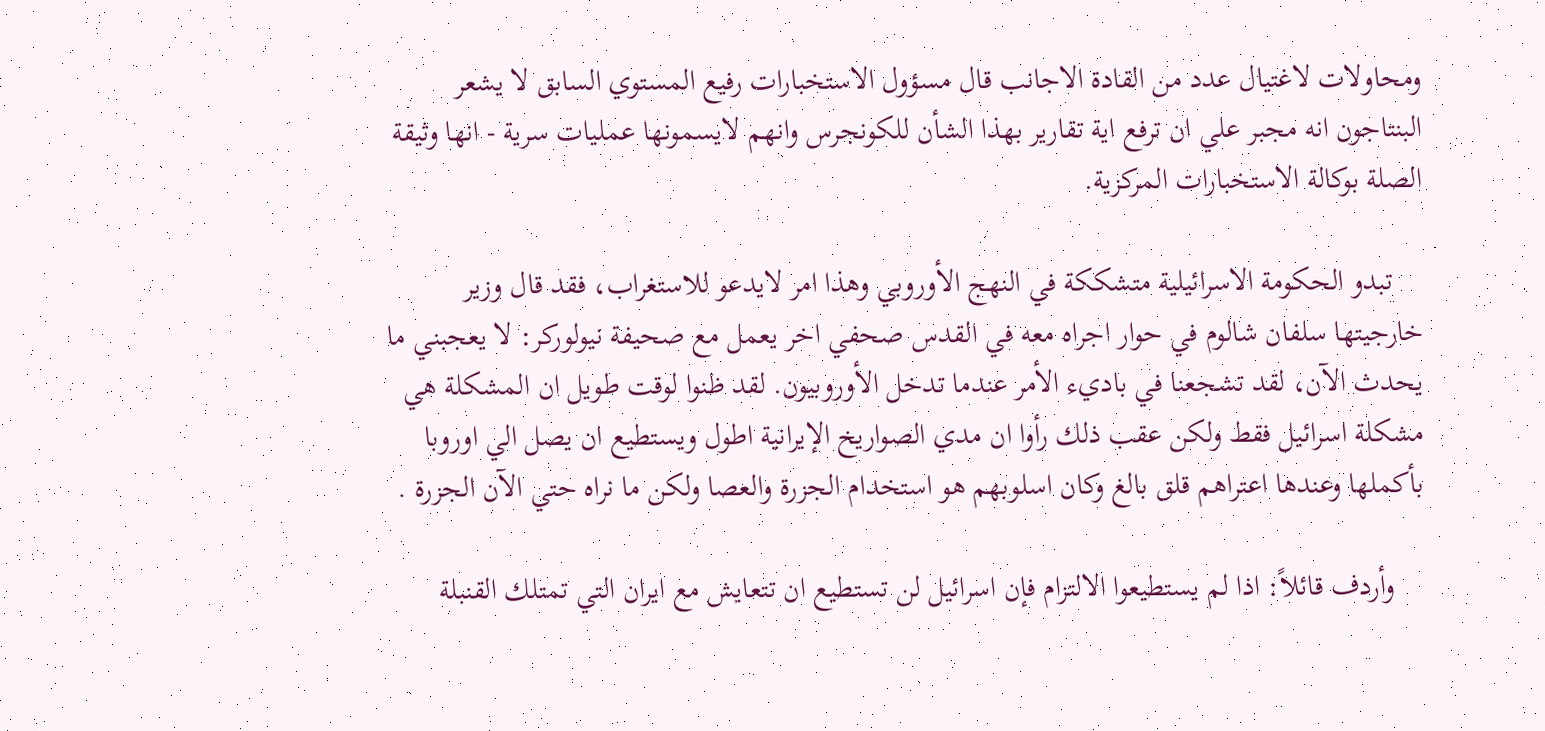ومحاولات لاغتيال عدد من القادة الاجانب قال مسؤول الاستخبارات رفيع المستوي السابق لا يشعر البنتاجون انه مجبر علي ان ترفع اية تقارير بهذا الشأن للكونجرس وانهم لايسمونها عمليات سرية - انها وثيقة الصلة بوكالة الاستخبارات المركزية.

    تبدو الحكومة الاسرائيلية متشككة في النهج الأوروبي وهذا امر لايدعو للاستغراب، فقد قال وزير خارجيتها سلفان شالوم في حوار اجراه معه في القدس صحفي اخر يعمل مع صحيفة نيولوركر: لا يعجبني ما يحدث الآن، لقد تشجعنا في باديء الأمر عندما تدخل الأوروبيون. لقد ظنوا لوقت طويل ان المشكلة هي مشكلة اسرائيل فقط ولكن عقب ذلك رأوا ان مدي الصواريخ الإيرانية اطول ويستطيع ان يصل الي اوروبا بأكملها وعندها اعتراهم قلق بالغ وكان اسلوبهم هو استخدام الجزرة والعصا ولكن ما نراه حتي الآن الجزرة .

    وأردف قائلاً: اذا لم يستطيعوا الالتزام فإن اسرائيل لن تستطيع ان تتعايش مع ايران التي تمتلك القنبلة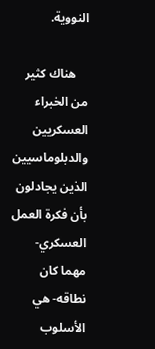النووية.

    هناك كثير من الخبراء العسكريين والدبلوماسيين الذين يجادلون بأن فكرة العمل العسكري- مهما كان نطاقه- هي الأسلوب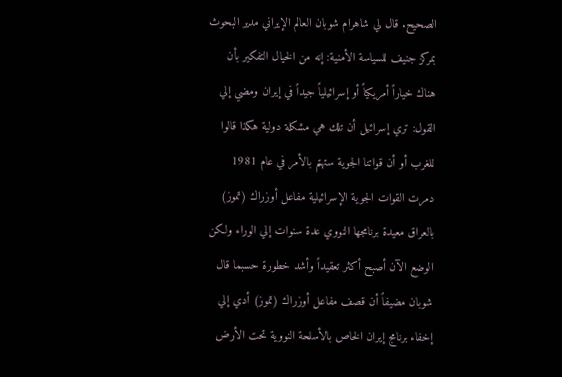الصحيح. قال لي شاهرام شوبان العالم الإيراني مدير البحوث بمركز جنيف للسياسة الأمنية: إنه من الخيال التفكير بأن هناك خياراً أمريكياً أو إسرائيلياً جيداً في إيران ومضي إلي القول: تري إسرائيل أن تلك هي مشكلة دولية هكذا قالوا للغرب أو أن قواتنا الجوية ستهتم بالأمر في عام 1981 دمرت القوات الجوية الإسرائيلية مفاعل أوزراك (تموز) بالعراق معيدة برنامجها النووي عدة سنوات إلي الوراء ولكن الوضع الآن أصبح أكثر تعقيداً وأشد خطورة حسبما قال شوبان مضيفاً أن قصف مفاعل أوزراك (تموز) أدي إلي إخفاء برنامج إيران الخاص بالأسلحة النووية تحت الأرض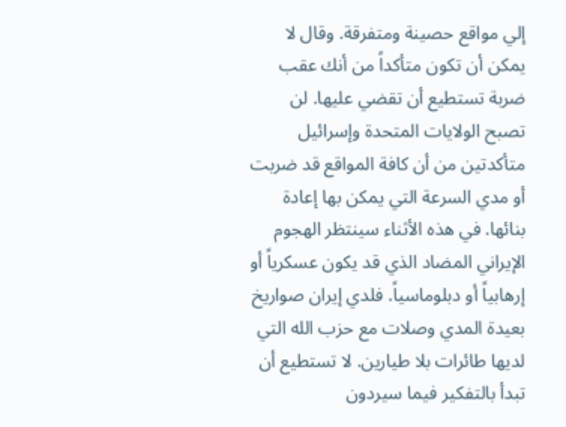إلي مواقع حصينة ومتفرقة. وقال لا يمكن أن تكون متأكداً من أنك عقب ضربة تستطيع أن تقضي عليها. لن تصبح الولايات المتحدة وإسرائيل متأكدتين من أن كافة المواقع قد ضربت أو مدي السرعة التي يمكن بها إعادة بنائها. في هذه الأثناء سينتظر الهجوم الإيراني المضاد الذي قد يكون عسكرياً أو إرهابياً أو دبلوماسياً. فلدي إيران صواريخ بعيدة المدي وصلات مع حزب الله التي لديها طائرات بلا طيارين. لا تستطيع أن تبدأ بالتفكير فيما سيردون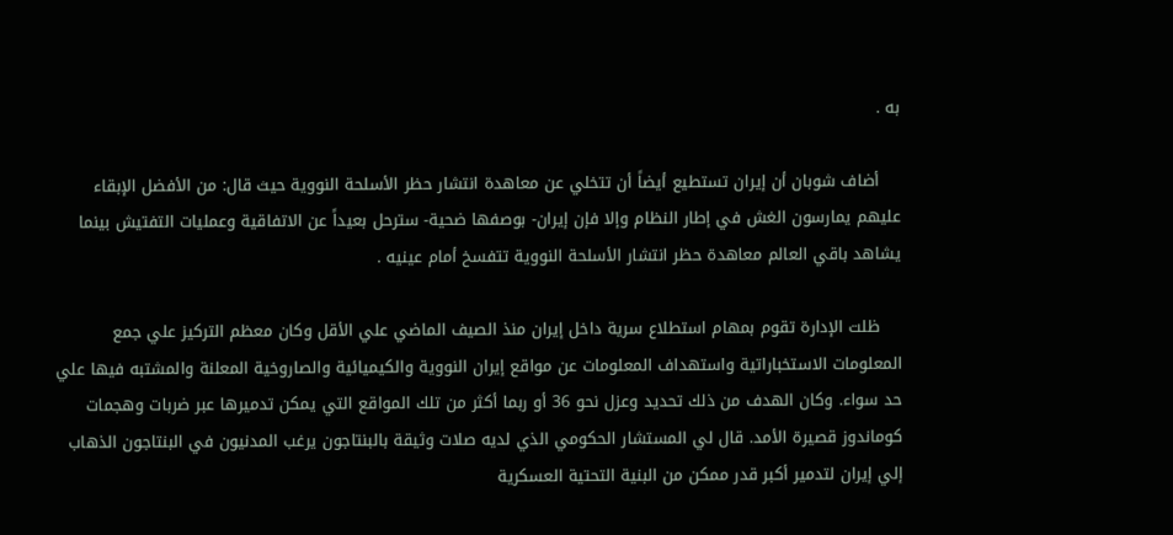به .

    أضاف شوبان أن إيران تستطيع أيضاً أن تتخلي عن معاهدة انتشار حظر الأسلحة النووية حيث قال: من الأفضل الإبقاء عليهم يمارسون الغش في إطار النظام وإلا فإن إيران- بوصفها ضحية- سترحل بعيداً عن الاتفاقية وعمليات التفتيش بينما يشاهد باقي العالم معاهدة حظر انتشار الأسلحة النووية تتفسخ أمام عينيه .

    ظلت الإدارة تقوم بمهام استطلاع سرية داخل إيران منذ الصيف الماضي علي الأقل وكان معظم التركيز علي جمع المعلومات الاستخباراتية واستهداف المعلومات عن مواقع إيران النووية والكيميائية والصاروخية المعلنة والمشتبه فيها علي حد سواء. وكان الهدف من ذلك تحديد وعزل نحو 36 أو ربما أكثر من تلك المواقع التي يمكن تدميرها عبر ضربات وهجمات كوماندوز قصيرة الأمد. قال لي المستشار الحكومي الذي لديه صلات وثيقة بالبنتاجون يرغب المدنيون في البنتاجون الذهاب إلي إيران لتدمير أكبر قدر ممكن من البنية التحتية العسكرية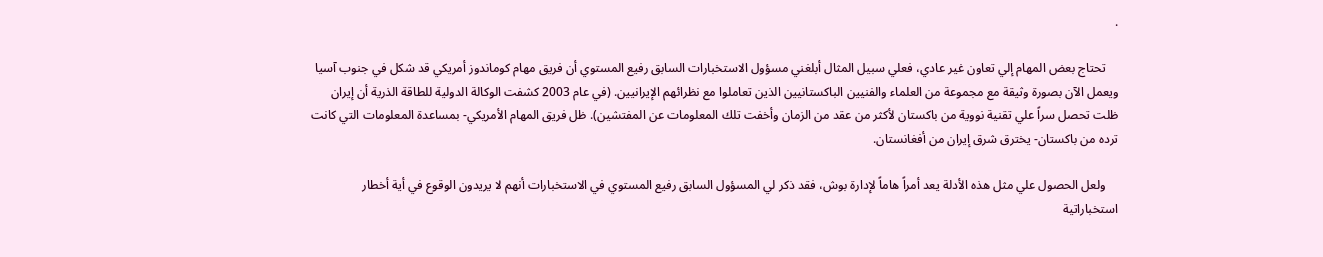.

    تحتاج بعض المهام إلي تعاون غير عادي، فعلي سبيل المثال أبلغني مسؤول الاستخبارات السابق رفيع المستوي أن فريق مهام كوماندوز أمريكي قد شكل في جنوب آسيا ويعمل الآن بصورة وثيقة مع مجموعة من العلماء والفنيين الباكستانيين الذين تعاملوا مع نظرائهم الإيرانيين. (في عام 2003 كشفت الوكالة الدولية للطاقة الذرية أن إيران ظلت تحصل سراً علي تقنية نووية من باكستان لأكثر من عقد من الزمان وأخفت تلك المعلومات عن المفتشين). ظل فريق المهام الأمريكي- بمساعدة المعلومات التي كانت ترده من باكستان- يخترق شرق إيران من أفغانستان.

    ولعل الحصول علي مثل هذه الأدلة يعد أمراً هاماً لإدارة بوش، فقد ذكر لي المسؤول السابق رفيع المستوي في الاستخبارات أنهم لا يريدون الوقوع في أية أخطار استخباراتية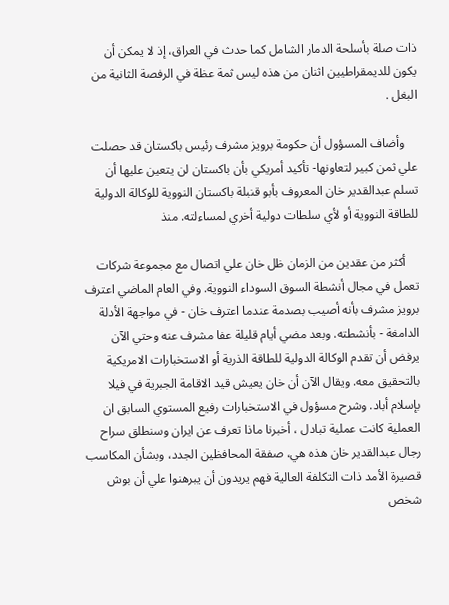ذات صلة بأسلحة الدمار الشامل كما حدث في العراق، إذ لا يمكن أن يكون للديمقراطيين اثنان من هذه ليس ثمة عظة في الرفصة الثانية من البغل .

    وأضاف المسؤول أن حكومة برويز مشرف رئيس باكستان قد حصلت علي ثمن كبير لتعاونها- تأكيد أمريكي بأن باكستان لن يتعين عليها أن تسلم عبدالقدير خان المعروف بأبو قنبلة باكستان النووية للوكالة الدولية للطاقة النووية أو لأي سلطات دولية أخري لمساءلته. منذ

    أكثر من عقدين من الزمان ظل خان علي اتصال مع مجموعة شركات تعمل في مجال أنشطة السوق السوداء النووية. وفي العام الماضي اعترف برويز مشرف بأنه أصيب بصدمة عندما اعترف خان - في مواجهة الأدلة الدامغة - بأنشطته. وبعد مضي أيام قليلة عفا مشرف عنه وحتي الآن يرفض أن تقدم الوكالة الدولية للطاقة الذرية أو الاستخبارات الامريكية بالتحقيق معه. ويقال الآن أن خان يعيش قيد الاقامة الجبرية في فيلا بإسلام أباد. وشرح مسؤول في الاستخبارات رفيع المستوي السابق ان العملية كانت عملية تبادل ، أخبرنا ماذا تعرف عن ايران وسنطلق سراح رجال عبدالقدير خان هذه هي، صفقة المحافظين الجدد، وبشأن المكاسب قصيرة الأمد ذات التكلفة العالية فهم يريدون أن يبرهنوا علي أن بوش شخص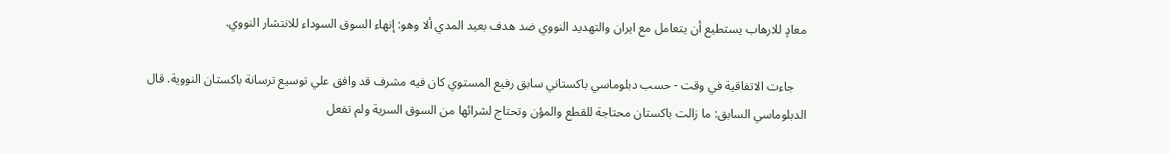معادٍ للارهاب يستطيع أن يتعامل مع ايران والتهديد النووي ضد هدف بعيد المدي ألا وهو: إنهاء السوق السوداء للانتشار النووي.

    جاءت الاتفاقية في وقت - حسب دبلوماسي باكستاني سابق رفيع المستوي كان فيه مشرف قد وافق علي توسيع ترسانة باكستان النووية. قال الدبلوماسي السابق: ما زالت باكستان محتاجة للقطع والمؤن وتحتاج لشرائها من السوق السرية ولم تفعل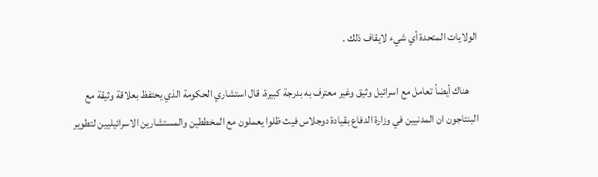الولايات المتحدة أي شيء لايقاف ذلك .

    هناك أيضاً تعامل مع اسرائيل وثيق وغير معترف به بدرجة كبيرة، قال استشاري الحكومة الذي يحتفظ بعلاقة وثيقة مع البنتاجون ان المدنيين في وزارة الدفاع بقيادة دوجلاس فيث ظلوا يعملون مع المخططين والمستشارين الاسرائيليين لتطوير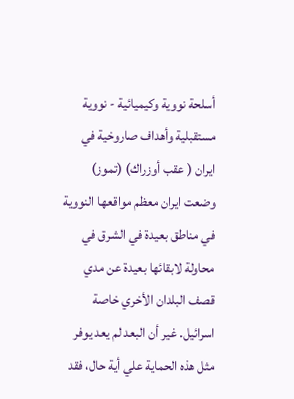أسلحة نووية وكيميائية - نووية مستقبلية وأهداف صاروخية في ايران ( عقب أوزراك) (تموز) وضعت ايران معظم مواقعها النووية في مناطق بعيدة في الشرق في محاولة لابقائها بعيدة عن مدي قصف البلدان الأخري خاصة اسرائيل. غير أن البعد لم يعد يوفر مثل هذه الحماية علي أية حال، فقد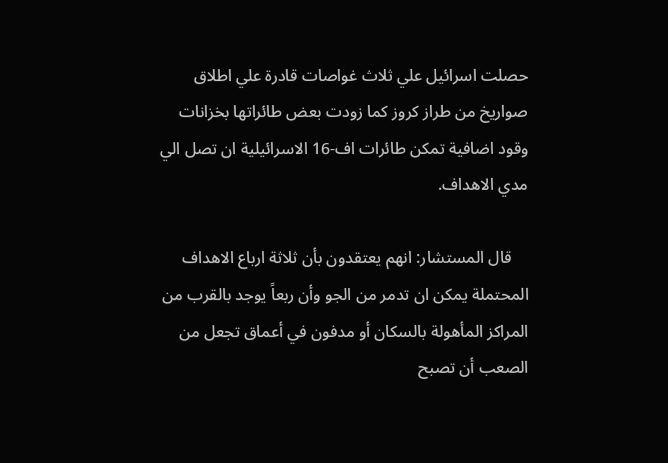حصلت اسرائيل علي ثلاث غواصات قادرة علي اطلاق صواريخ من طراز كروز كما زودت بعض طائراتها بخزانات وقود اضافية تمكن طائرات اف-16 الاسرائيلية ان تصل الي مدي الاهداف.

    قال المستشار: انهم يعتقدون بأن ثلاثة ارباع الاهداف المحتملة يمكن ان تدمر من الجو وأن ربعاً يوجد بالقرب من المراكز المأهولة بالسكان أو مدفون في أعماق تجعل من الصعب أن تصبح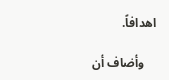اهدافاً.

    وأضاف أن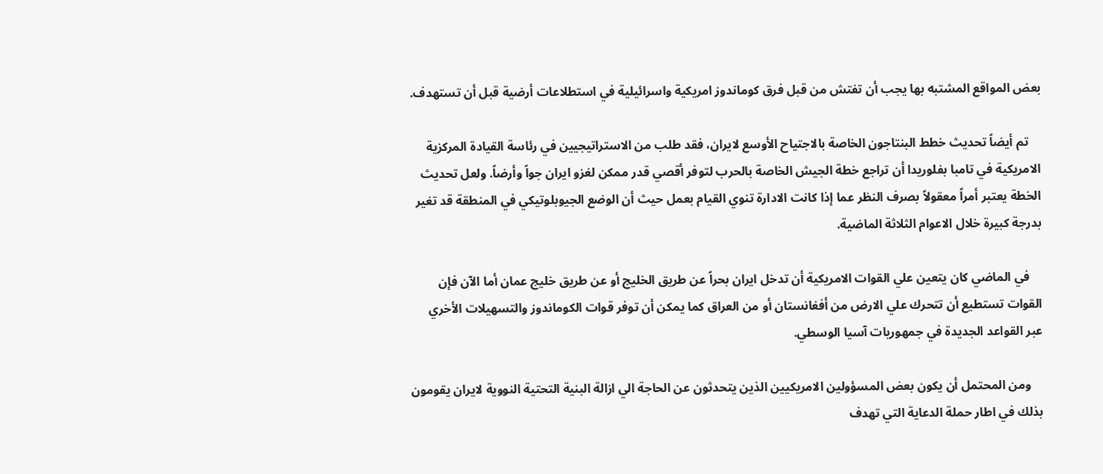بعض المواقع المشتبه بها يجب أن تفتش من قبل فرق كوماندوز امريكية واسرائيلية في استطلاعات أرضية قبل أن تستهدف.

    تم أيضاً تحديث خطط البنتاجون الخاصة بالاجتياح الأوسع لايران، فقد طلب من الاستراتيجيين في رئاسة القيادة المركزية الامريكية في تامبا بفلوريدا أن تراجع خطة الجيش الخاصة بالحرب لتوفر أقصي قدر ممكن لغزو ايران جواً وأرضاً. ولعل تحديث الخطة يعتبر أمراً معقولاً بصرف النظر عما إذا كانت الادارة تنوي القيام بعمل حيث أن الوضع الجيوبلوتيكي في المنطقة قد تغير بدرجة كبيرة خلال الاعوام الثلاثة الماضية.

    في الماضي كان يتعين علي القوات الامريكية أن تدخل ايران بحراً عن طريق الخليج أو عن طريق خليج عمان أما الآن فإن القوات تستطيع أن تتحرك علي الارض من أفغانستان أو من العراق كما يمكن أن توفر قوات الكوماندوز والتسهيلات الأخري عبر القواعد الجديدة في جمهوريات آسيا الوسطي.

    ومن المحتمل أن يكون بعض المسؤولين الامريكيين الذين يتحدثون عن الحاجة الي ازالة البنية التحتية النووية لايران يقومون بذلك في اطار حملة الدعاية التي تهدف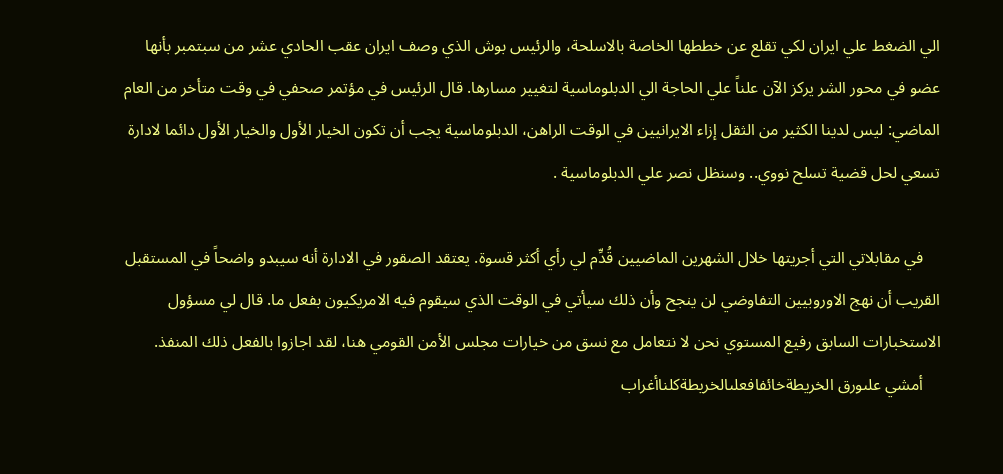الي الضغط علي ايران لكي تقلع عن خططها الخاصة بالاسلحة، والرئيس بوش الذي وصف ايران عقب الحادي عشر من سبتمبر بأنها عضو في محور الشر يركز الآن علناً علي الحاجة الي الدبلوماسية لتغيير مسارها. قال الرئيس في مؤتمر صحفي في وقت متأخر من العام الماضي: ليس لدينا الكثير من الثقل إزاء الايرانيين في الوقت الراهن، الدبلوماسية يجب أن تكون الخيار الأول والخيار الأول دائما لادارة تسعي لحل قضية تسلح نووي.. وسنظل نصر علي الدبلوماسية .

    في مقابلاتي التي أجريتها خلال الشهرين الماضيين قُدِّم لي رأي أكثر قسوة. يعتقد الصقور في الادارة أنه سيبدو واضحاً في المستقبل القريب أن نهج الاوروبيين التفاوضي لن ينجح وأن ذلك سيأتي في الوقت الذي سيقوم فيه الامريكيون بفعل ما. قال لي مسؤول الاستخبارات السابق رفيع المستوي نحن لا نتعامل مع نسق من خيارات مجلس الأمن القومي هنا، لقد اجازوا بالفعل ذلك المنفذ.
    أمشي علىورق الخريطةخائفافعلىالخريطةكلناأغراب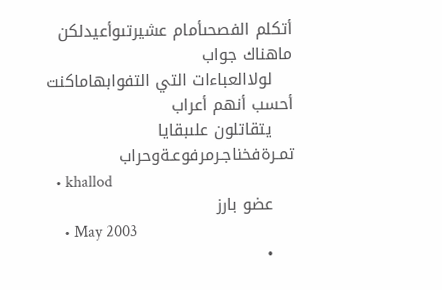أتكلم الفصحىأمام عشيرتىوأعيدلكن ماهناك جواب
    لولاالعباءات التي التفوابهاماكنت أحسب أنهم أعراب
    يتقاتلون علىبقايا تمـرةفخناجـرمرفوعـةوحراب
  • khallod
    عضو بارز
    • May 2003
    •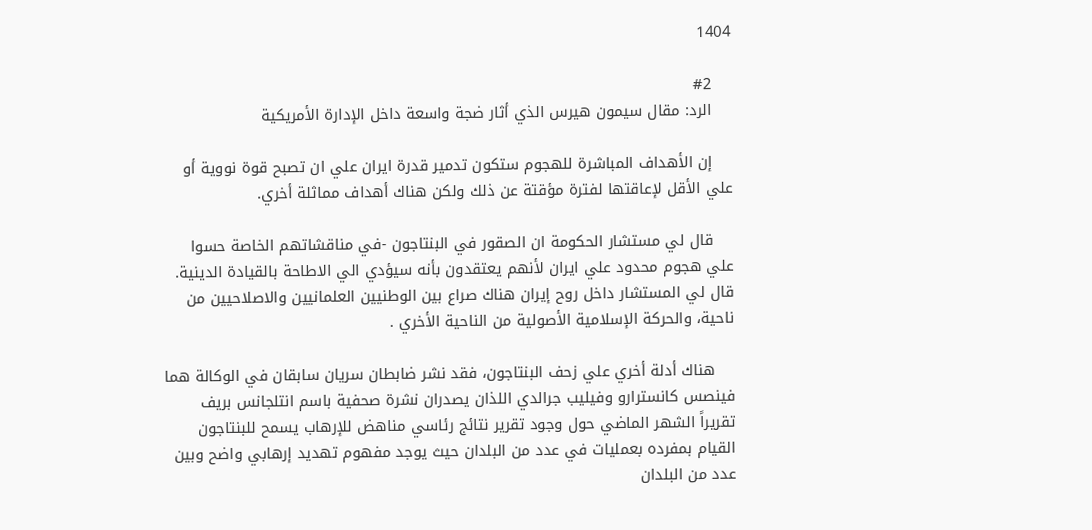1404

    #2
    الرد: مقال سيمون هيرس الذي أثار ضجة واسعة داخل الإدارة الأمريكية

    إن الأهداف المباشرة للهجوم ستكون تدمير قدرة ايران علي ان تصبح قوة نووية أو علي الأقل لإعاقتها لفترة مؤقتة عن ذلك ولكن هناك أهداف مماثلة أخري.

    قال لي مستشار الحكومة ان الصقور في البنتاجون -في مناقشاتهم الخاصة حسوا علي هجوم محدود علي ايران لأنهم يعتقدون بأنه سيؤدي الي الاطاحة بالقيادة الدينية. قال لي المستشار داخل روح إيران هناك صراع بين الوطنيين العلمانيين والاصلاحيين من ناحية، والحركة الإسلامية الأصولية من الناحية الأخري .

    هناك أدلة أخري علي زحف البنتاجون، فقد نشر ضابطان سريان سابقان في الوكالة هما فينصس كانسترارو وفيليب جرالدي اللذان يصدران نشرة صحفية باسم انتلجانس بريف تقريراً الشهر الماضي حول وجود تقرير نتائج رئاسي مناهض للإرهاب يسمح للبنتاجون القيام بمفرده بعمليات في عدد من البلدان حيث يوجد مفهوم تهديد إرهابي واضح وبين عدد من البلدان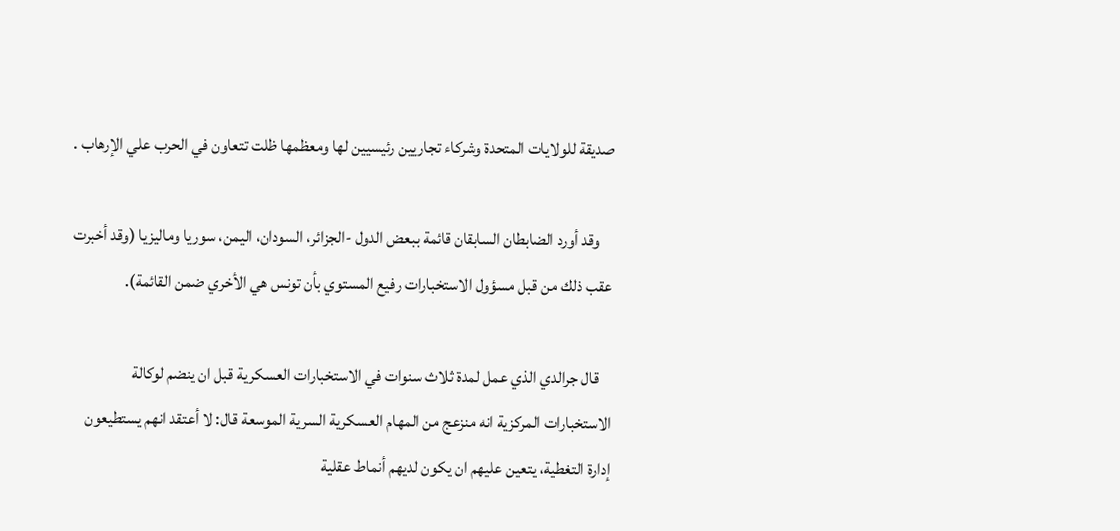صديقة للولايات المتحدة وشركاء تجاريين رئيسيين لها ومعظمها ظلت تتعاون في الحرب علي الإرهاب .

    وقد أورد الضابطان السابقان قائمة ببعض الدول -الجزائر، السودان، اليمن، سوريا وماليزيا (وقد أخبرت عقب ذلك من قبل مسؤول الاستخبارات رفيع المستوي بأن تونس هي الأخري ضمن القائمة).

    قال جرالدي الذي عمل لمدة ثلاث سنوات في الاستخبارات العسكرية قبل ان ينضم لوكالة الاستخبارات المركزية انه منزعج من المهام العسكرية السرية الموسعة قال: لا أعتقد انهم يستطيعون إدارة التغطية، يتعين عليهم ان يكون لديهم أنماط عقلية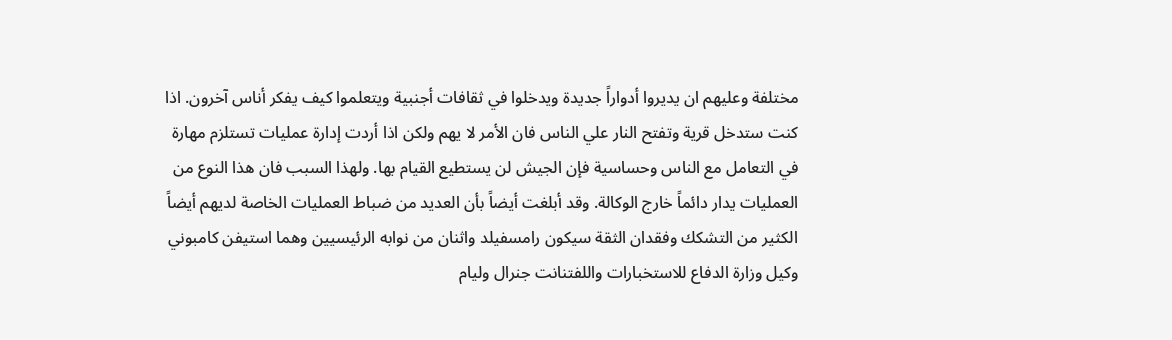مختلفة وعليهم ان يديروا أدواراً جديدة ويدخلوا في ثقافات أجنبية ويتعلموا كيف يفكر أناس آخرون. اذا كنت ستدخل قرية وتفتح النار علي الناس فان الأمر لا يهم ولكن اذا أردت إدارة عمليات تستلزم مهارة في التعامل مع الناس وحساسية فإن الجيش لن يستطيع القيام بها. ولهذا السبب فان هذا النوع من العمليات يدار دائماً خارج الوكالة. وقد أبلغت أيضاً بأن العديد من ضباط العمليات الخاصة لديهم أيضاً الكثير من التشكك وفقدان الثقة سيكون رامسفيلد واثنان من نوابه الرئيسيين وهما استيفن كامبوني وكيل وزارة الدفاع للاستخبارات واللفتنانت جنرال وليام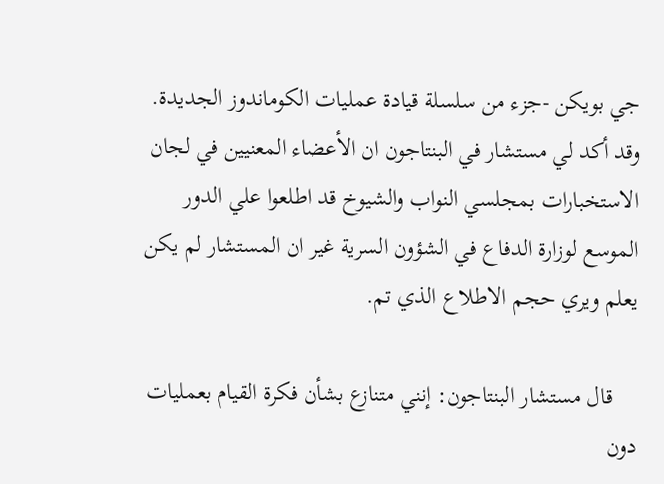جي بويكن -جزء من سلسلة قيادة عمليات الكوماندوز الجديدة. وقد أكد لي مستشار في البنتاجون ان الأعضاء المعنيين في لجان الاستخبارات بمجلسي النواب والشيوخ قد اطلعوا علي الدور الموسع لوزارة الدفاع في الشؤون السرية غير ان المستشار لم يكن يعلم ويري حجم الاطلاع الذي تم.

    قال مستشار البنتاجون: إنني متنازع بشأن فكرة القيام بعمليات دون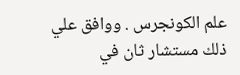علم الكونجرس . ووافق علي ذلك مستشار ثان في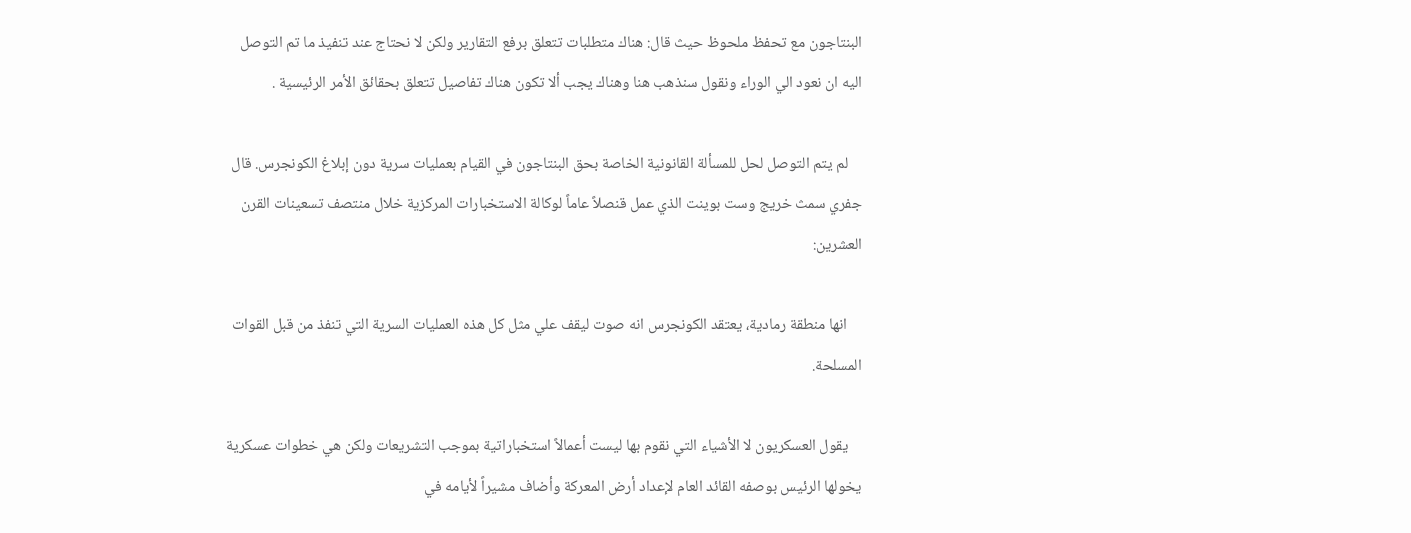البنتاجون مع تحفظ ملحوظ حيث قال: هناك متطلبات تتعلق برفع التقارير ولكن لا نحتاج عند تنفيذ ما تم التوصل اليه ان نعود الي الوراء ونقول سنذهب هنا وهناك يجب ألا تكون هناك تفاصيل تتعلق بحقائق الأمر الرئيسية .

    لم يتم التوصل لحل للمسألة القانونية الخاصة بحق البنتاجون في القيام بعمليات سرية دون إبلاغ الكونجرس. قال جفري سمث خريج وست بوينت الذي عمل قنصلاً عاماً لوكالة الاستخبارات المركزية خلال منتصف تسعينات القرن العشرين:

    انها منطقة رمادية، يعتقد الكونجرس انه صوت ليقف علي مثل كل هذه العمليات السرية التي تنفذ من قبل القوات المسلحة.

    يقول العسكريون لا الأشياء التي نقوم بها ليست أعمالاً استخباراتية بموجب التشريعات ولكن هي خطوات عسكرية يخولها الرئيس بوصفه القائد العام لإعداد أرض المعركة وأضاف مشيراً لأيامه في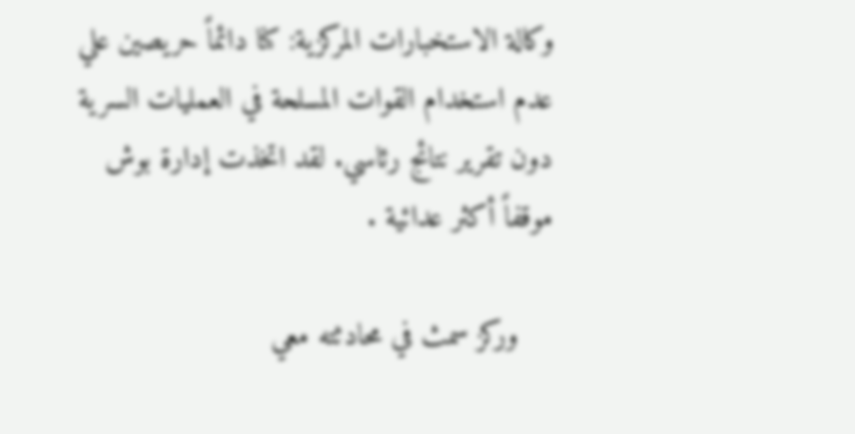وكالة الاستخبارات المركزية: كنا دائماً حريصين علي عدم استخدام القوات المسلحة في العمليات السرية دون تقرير نتائج رئاسي. لقد اتخذت إدارة بوش موقفاً أكثر عدائية .

    وركز سمث في محادثته معي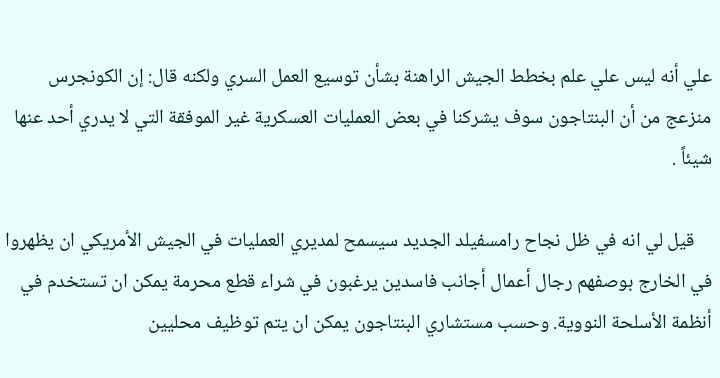علي أنه ليس علي علم بخطط الجيش الراهنة بشأن توسيع العمل السري ولكنه قال: إن الكونجرس منزعج من أن البنتاجون سوف يشركنا في بعض العمليات العسكرية غير الموفقة التي لا يدري أحد عنها شيئاً .

    قيل لي انه في ظل نجاح رامسفيلد الجديد سيسمح لمديري العمليات في الجيش الأمريكي ان يظهروا في الخارج بوصفهم رجال أعمال أجانب فاسدين يرغبون في شراء قطع محرمة يمكن ان تستخدم في أنظمة الأسلحة النووية. وحسب مستشاري البنتاجون يمكن ان يتم توظيف محليين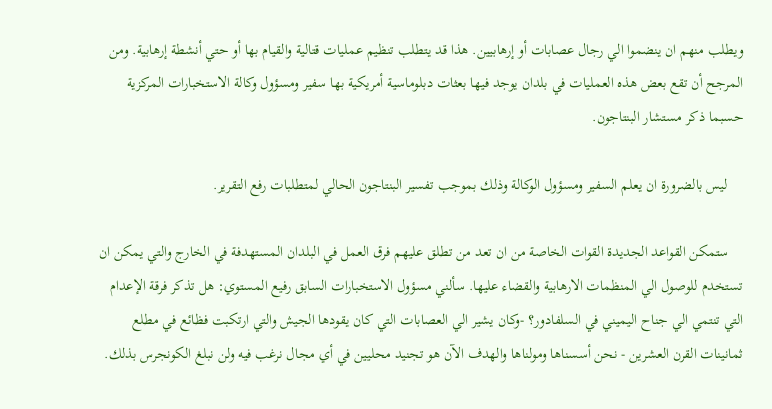ويطلب منهم ان ينضموا الي رجال عصابات أو إرهابيين. هذا قد يتطلب تنظيم عمليات قتالية والقيام بها أو حتي أنشطة إرهابية. ومن المرجح أن تقع بعض هذه العمليات في بلدان يوجد فيها بعثات دبلوماسية أمريكية بها سفير ومسؤول وكالة الاستخبارات المركزية حسبما ذكر مستشار البنتاجون.

    ليس بالضرورة ان يعلم السفير ومسؤول الوكالة وذلك بموجب تفسير البنتاجون الحالي لمتطلبات رفع التقرير.

    ستمكن القواعد الجديدة القوات الخاصة من ان تعد من تطلق عليهم فرق العمل في البلدان المستهدفة في الخارج والتي يمكن ان تستخدم للوصول الي المنظمات الارهابية والقضاء عليها. سألني مسؤول الاستخبارات السابق رفيع المستوي: هل تذكر فرقة الإعدام التي تنتمي الي جناح اليميني في السلفادور؟ -وكان يشير الي العصابات التي كان يقودها الجيش والتي ارتكبت فظائع في مطلع ثمانينات القرن العشرين - نحن أسسناها ومولناها والهدف الآن هو تجنيد محليين في أي مجال نرغب فيه ولن نبلغ الكونجرس بذلك.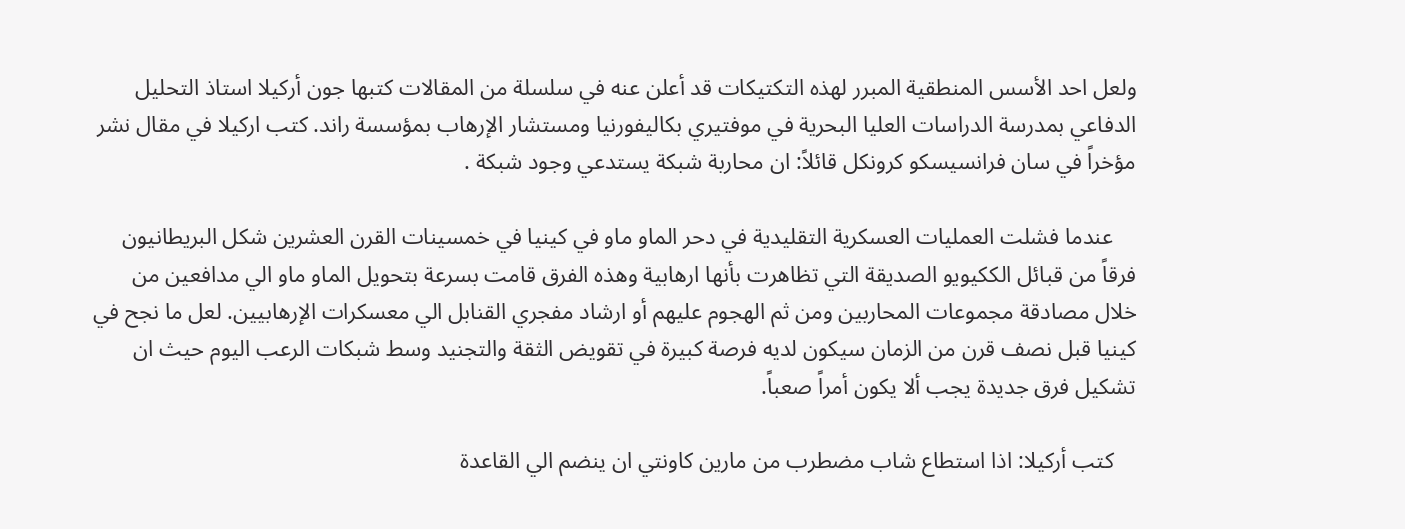ولعل احد الأسس المنطقية المبرر لهذه التكتيكات قد أعلن عنه في سلسلة من المقالات كتبها جون أركيلا استاذ التحليل الدفاعي بمدرسة الدراسات العليا البحرية في موفتيري بكاليفورنيا ومستشار الإرهاب بمؤسسة راند. كتب اركيلا في مقال نشر مؤخراً في سان فرانسيسكو كرونكل قائلاً: ان محاربة شبكة يستدعي وجود شبكة .

    عندما فشلت العمليات العسكرية التقليدية في دحر الماو ماو في كينيا في خمسينات القرن العشرين شكل البريطانيون فرقاً من قبائل الككيويو الصديقة التي تظاهرت بأنها ارهابية وهذه الفرق قامت بسرعة بتحويل الماو ماو الي مدافعين من خلال مصادقة مجموعات المحاربين ومن ثم الهجوم عليهم أو ارشاد مفجري القنابل الي معسكرات الإرهابيين. لعل ما نجح في كينيا قبل نصف قرن من الزمان سيكون لديه فرصة كبيرة في تقويض الثقة والتجنيد وسط شبكات الرعب اليوم حيث ان تشكيل فرق جديدة يجب ألا يكون أمراً صعباً.

    كتب أركيلا: اذا استطاع شاب مضطرب من مارين كاونتي ان ينضم الي القاعدة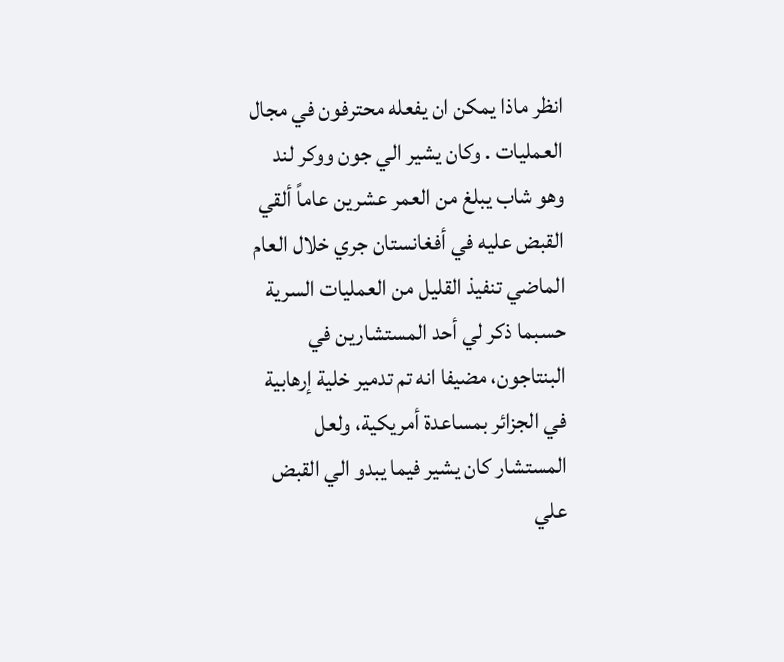انظر ماذا يمكن ان يفعله محترفون في مجال العمليات . وكان يشير الي جون ووكر لند وهو شاب يبلغ من العمر عشرين عاماً ألقي القبض عليه في أفغانستان جري خلال العام الماضي تنفيذ القليل من العمليات السرية حسبما ذكر لي أحد المستشارين في البنتاجون، مضيفا انه تم تدمير خلية إرهابية في الجزائر بمساعدة أمريكية، ولعل المستشار كان يشير فيما يبدو الي القبض علي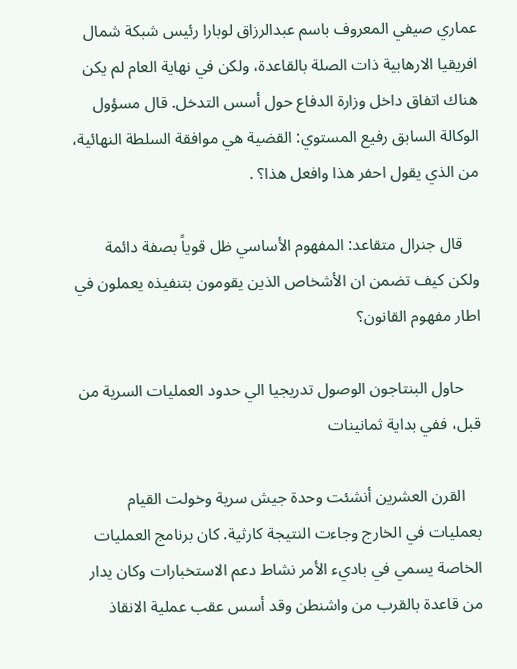عماري صيفي المعروف باسم عبدالرزاق لوبارا رئيس شبكة شمال افريقيا الارهابية ذات الصلة بالقاعدة، ولكن في نهاية العام لم يكن هناك اتفاق داخل وزارة الدفاع حول أسس التدخل. قال مسؤول الوكالة السابق رفيع المستوي: القضية هي موافقة السلطة النهائية، من الذي يقول احفر هذا وافعل هذا؟ .

    قال جنرال متقاعد: المفهوم الأساسي ظل قوياً بصفة دائمة ولكن كيف تضمن ان الأشخاص الذين يقومون بتنفيذه يعملون في اطار مفهوم القانون؟

    حاول البنتاجون الوصول تدريجيا الي حدود العمليات السرية من قبل، ففي بداية ثمانينات

    القرن العشرين أنشئت وحدة جيش سرية وخولت القيام بعمليات في الخارج وجاءت النتيجة كارثية. كان برنامج العمليات الخاصة يسمي في باديء الأمر نشاط دعم الاستخبارات وكان يدار من قاعدة بالقرب من واشنطن وقد أسس عقب عملية الانقاذ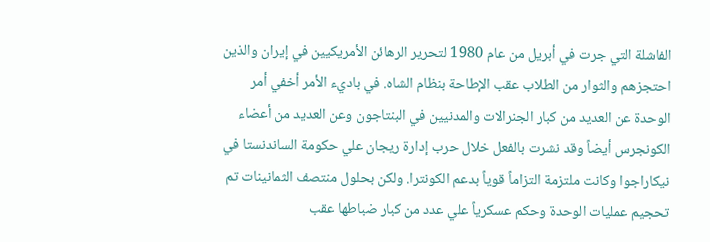الفاشلة التي جرت في أبريل من عام 1980 لتحرير الرهائن الأمريكيين في إيران والذين احتجزهم والثوار من الطلاب عقب الإطاحة بنظام الشاه. في باديء الأمر أخفي أمر الوحدة عن العديد من كبار الجنرالات والمدنيين في البنتاجون وعن العديد من أعضاء الكونجرس أيضاً وقد نشرت بالفعل خلال حرب إدارة ريجان علي حكومة الساندنستا في نيكاراجوا وكانت ملتزمة التزاماً قوياً بدعم الكونترا. ولكن بحلول منتصف الثمانينات تم تحجيم عمليات الوحدة وحكم عسكرياً علي عدد من كبار ضباطها عقب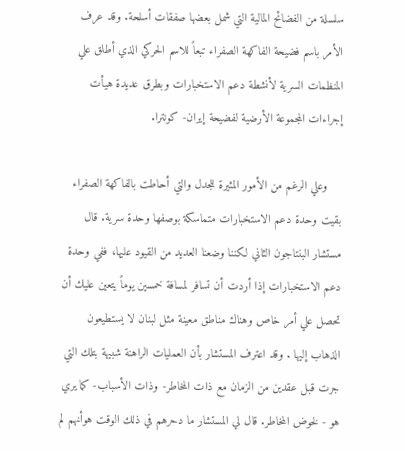سلسلة من الفضائح المالية التي شمل بعضها صفقات أسلحة. وقد عرف الأمر باسم فضيحة الفاكهة الصفراء تبعاً للاسم الحركي الذي أطلق علي المنظمات السرية لأنشطة دعم الاستخبارات وبطرق عديدة هيأت إجراءات المجموعة الأرضية لفضيحة إيران- كونترا.

    وعلي الرغم من الأمور المثيرة للجدل والتي أحاطت بالفاكهة الصفراء بقيت وحدة دعم الاستخبارات متماسكة بوصفها وحدة سرية. قال مستشار البنتاجون الثاني لكننا وضعنا العديد من القيود عليها، ففي وحدة دعم الاستخبارات إذا أردت أن تسافر لمسافة خمسين يوماً يتعين عليك أن تحصل علي أمر خاص وهناك مناطق معينة مثل لبنان لا يستطيعون الذهاب إليها . وقد اعترف المستشار بأن العمليات الراهنة شبيهة بتلك التي جرت قبل عقدين من الزمان مع ذات المخاطر- وذات الأسباب- كما يري هو - لخوض المخاطر. قال لي المستشار ما دحرهم في ذلك الوقت هوأنهم لم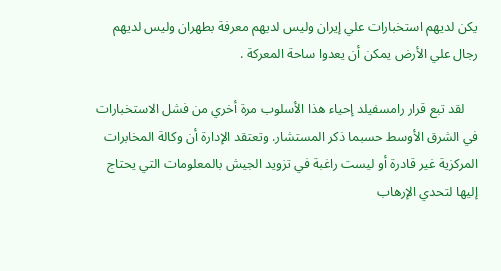يكن لديهم استخبارات علي إيران وليس لديهم معرفة بطهران وليس لديهم رجال علي الأرض يمكن أن يعدوا ساحة المعركة .

    لقد تبع قرار رامسفيلد إحياء هذا الأسلوب مرة أخري من فشل الاستخبارات في الشرق الأوسط حسبما ذكر المستشار. وتعتقد الإدارة أن وكالة المخابرات المركزية غير قادرة أو ليست راغبة في تزويد الجيش بالمعلومات التي يحتاج إليها لتحدي الإرهاب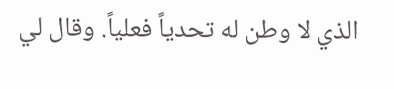الذي لا وطن له تحدياً فعلياً. وقال لي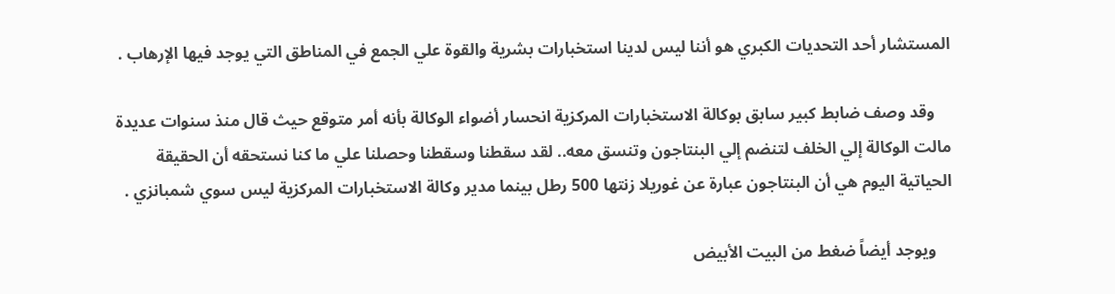المستشار أحد التحديات الكبري هو أننا ليس لدينا استخبارات بشرية والقوة علي الجمع في المناطق التي يوجد فيها الإرهاب .

    وقد وصف ضابط كبير سابق بوكالة الاستخبارات المركزية انحسار أضواء الوكالة بأنه أمر متوقع حيث قال منذ سنوات عديدة مالت الوكالة إلي الخلف لتنضم إلي البنتاجون وتنسق معه.. لقد سقطنا وسقطنا وحصلنا علي ما كنا نستحقه أن الحقيقة الحياتية اليوم هي أن البنتاجون عبارة عن غوريلا زنتها 500 رطل بينما مدير وكالة الاستخبارات المركزية ليس سوي شمبانزي .

    ويوجد أيضاً ضغط من البيت الأبيض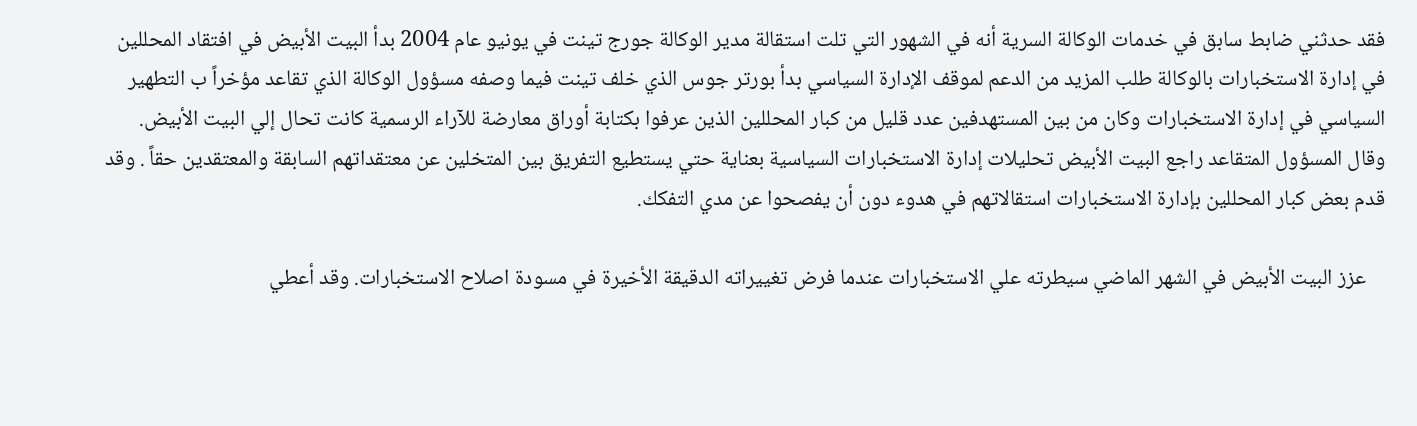فقد حدثني ضابط سابق في خدمات الوكالة السرية أنه في الشهور التي تلت استقالة مدير الوكالة جورج تينت في يونيو عام 2004 بدأ البيت الأبيض في افتقاد المحللين في إدارة الاستخبارات بالوكالة طلب المزيد من الدعم لموقف الإدارة السياسي بدأ بورتر جوس الذي خلف تينت فيما وصفه مسؤول الوكالة الذي تقاعد مؤخراً ب التطهير السياسي في إدارة الاستخبارات وكان من بين المستهدفين عدد قليل من كبار المحللين الذين عرفوا بكتابة أوراق معارضة للآراء الرسمية كانت تحال إلي البيت الأبيض. وقال المسؤول المتقاعد راجع البيت الأبيض تحليلات إدارة الاستخبارات السياسية بعناية حتي يستطيع التفريق بين المتخلين عن معتقداتهم السابقة والمعتقدين حقاً . وقد قدم بعض كبار المحللين بإدارة الاستخبارات استقالاتهم في هدوء دون أن يفصحوا عن مدي التفكك.

    عزز البيت الأبيض في الشهر الماضي سيطرته علي الاستخبارات عندما فرض تغييراته الدقيقة الأخيرة في مسودة اصلاح الاستخبارات. وقد أعطي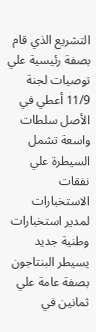التشريع الذي قام بصفة رئيسية علي توصيات لجنة 11/9 أعطي في الأصل سلطات واسعة تشمل السيطرة علي نفقات الاستخبارات لمدير استخبارات وطنية جديد يسيطر البنتاجون بصفة عامة علي ثمانين في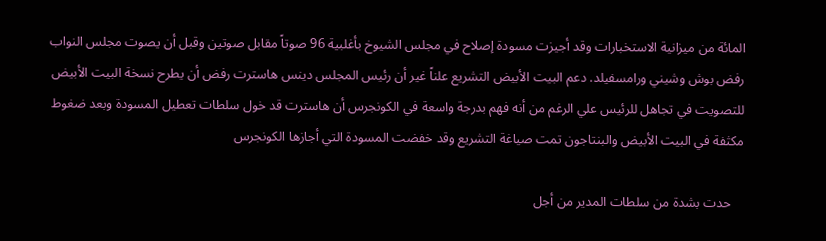المائة من ميزانية الاستخبارات وقد أجيزت مسودة إصلاح في مجلس الشيوخ بأغلبية 96 صوتاً مقابل صوتين وقبل أن يصوت مجلس النواب رفض بوش وشيني ورامسفيلد. دعم البيت الأبيض التشريع علناً غير أن رئيس المجلس دينس هاسترت رفض أن يطرح نسخة البيت الأبيض للتصويت في تجاهل للرئيس علي الرغم من أنه فهم بدرجة واسعة في الكونجرس أن هاسترت قد خول سلطات تعطيل المسودة وبعد ضغوط مكثفة في البيت الأبيض والبنتاجون تمت صياغة التشريع وقد خفضت المسودة التي أجازها الكونجرس

    حدت بشدة من سلطات المدير من أجل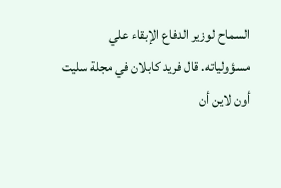السماح لوزير الدفاع الإبقاء علي مسؤولياته. قال فريد كابلان في مجلة سليت أون لاين أن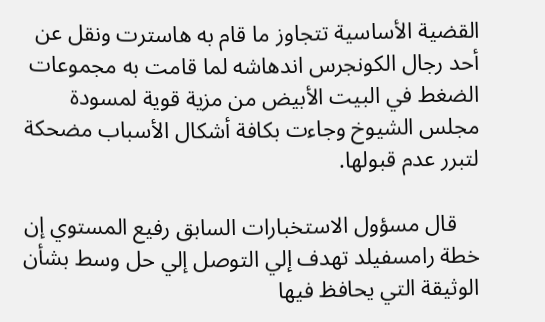القضية الأساسية تتجاوز ما قام به هاسترت ونقل عن أحد رجال الكونجرس اندهاشه لما قامت به مجموعات الضغط في البيت الأبيض من مزية قوية لمسودة مجلس الشيوخ وجاءت بكافة أشكال الأسباب مضحكة لتبرر عدم قبولها.

    قال مسؤول الاستخبارات السابق رفيع المستوي إن خطة رامسفيلد تهدف إلي التوصل إلي حل وسط بشأن الوثيقة التي يحافظ فيها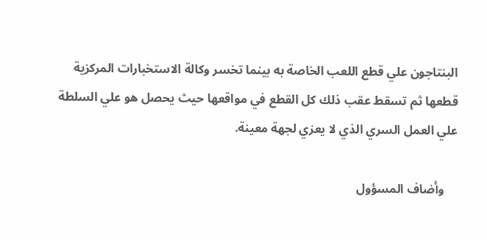البنتاجون علي قطع اللعب الخاصة به بينما تخسر وكالة الاستخبارات المركزية قطعها ثم تسقط عقب ذلك كل القطع في مواقعها حيث يحصل هو علي السلطة علي العمل السري الذي لا يعزي لجهة معينة.

    وأضاف المسؤول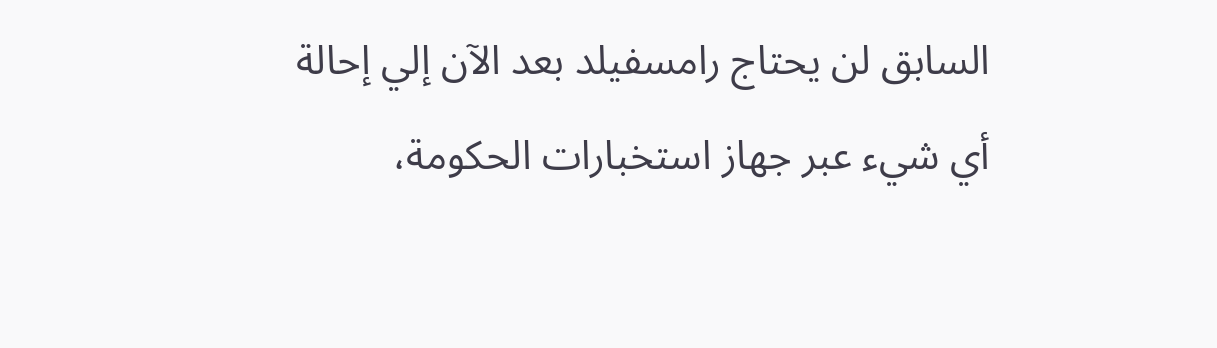السابق لن يحتاج رامسفيلد بعد الآن إلي إحالة أي شيء عبر جهاز استخبارات الحكومة،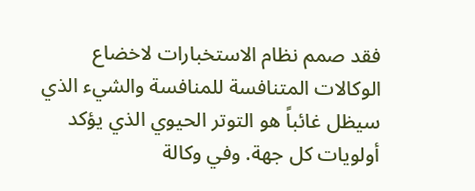فقد صمم نظام الاستخبارات لاخضاع الوكالات المتنافسة للمنافسة والشيء الذي سيظل غائباً هو التوتر الحيوي الذي يؤكد أولويات كل جهة. وفي وكالة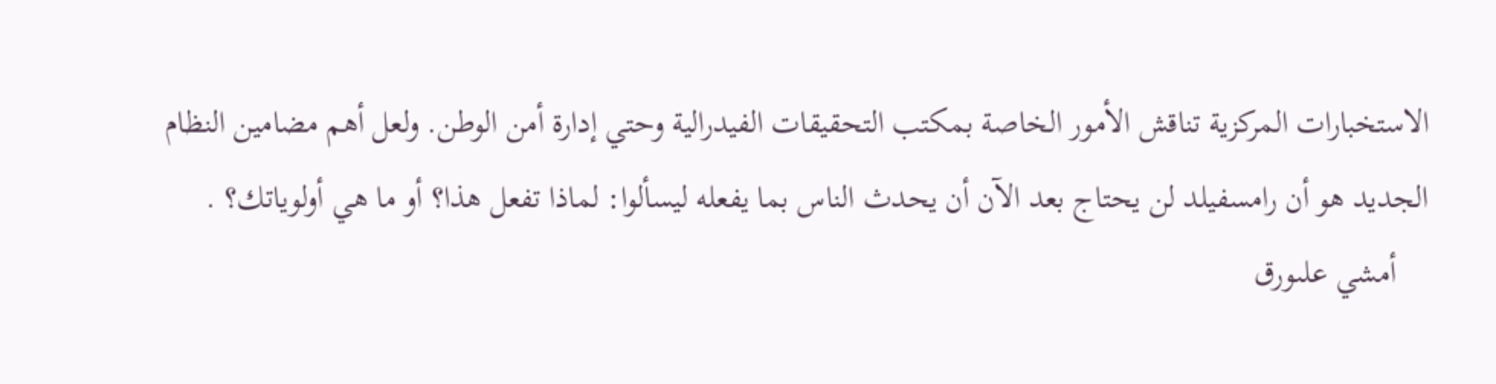الاستخبارات المركزية تناقش الأمور الخاصة بمكتب التحقيقات الفيدرالية وحتي إدارة أمن الوطن. ولعل أهم مضامين النظام الجديد هو أن رامسفيلد لن يحتاج بعد الآن أن يحدث الناس بما يفعله ليسألوا: لماذا تفعل هذا؟ أو ما هي أولوياتك؟ .
    أمشي علىورق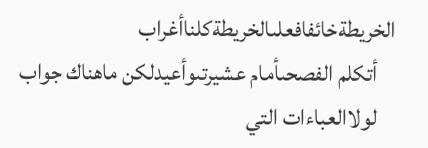الخريطةخائفافعلىالخريطةكلناأغراب
    أتكلم الفصحىأمام عشيرتىوأعيدلكن ماهناك جواب
    لولاالعباءات التي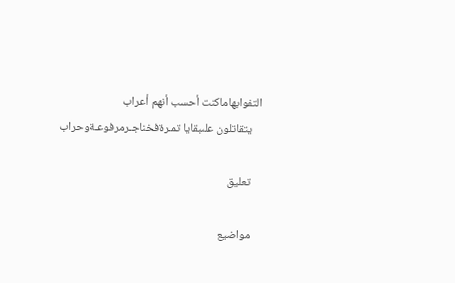التفوابهاماكنت أحسب أنهم أعراب
    يتقاتلون علىبقايا تمـرةفخناجـرمرفوعـةوحراب

    تعليق

    مواضيع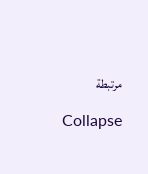مرتبطة

    Collapse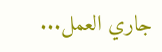جاري العمل...